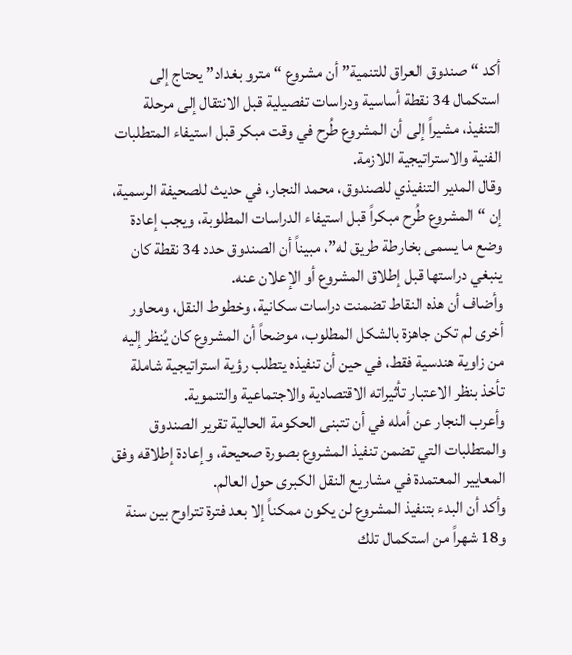أكد “صندوق العراق للتنمية” أن مشروع “مترو بغداد” يحتاج إلى استكمال 34 نقطة أساسية ودراسات تفصيلية قبل الانتقال إلى مرحلة التنفيذ، مشيراً إلى أن المشروع طُرح في وقت مبكر قبل استيفاء المتطلبات الفنية والاستراتيجية اللازمة.
وقال المدير التنفيذي للصندوق، محمد النجار، في حديث للصحيفة الرسمية، إن “المشروع طُرح مبكراً قبل استيفاء الدراسات المطلوبة، ويجب إعادة وضع ما يسمى بخارطة طريق له”، مبيناً أن الصندوق حدد 34 نقطة كان ينبغي دراستها قبل إطلاق المشروع أو الإعلان عنه.
وأضاف أن هذه النقاط تضمنت دراسات سكانية، وخطوط النقل، ومحاور أخرى لم تكن جاهزة بالشكل المطلوب، موضحاً أن المشروع كان يُنظر إليه من زاوية هندسية فقط، في حين أن تنفيذه يتطلب رؤية استراتيجية شاملة تأخذ بنظر الاعتبار تأثيراته الاقتصادية والاجتماعية والتنموية.
وأعرب النجار عن أمله في أن تتبنى الحكومة الحالية تقرير الصندوق والمتطلبات التي تضمن تنفيذ المشروع بصورة صحيحة، وإعادة إطلاقه وفق المعايير المعتمدة في مشاريع النقل الكبرى حول العالم.
وأكد أن البدء بتنفيذ المشروع لن يكون ممكناً إلا بعد فترة تتراوح بين سنة و18 شهراً من استكمال تلك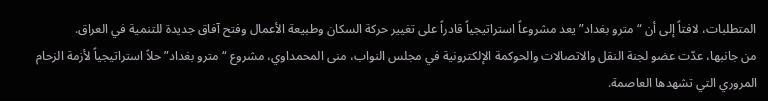المتطلبات، لافتاً إلى أن “مترو بغداد” يعد مشروعاً استراتيجياً قادراً على تغيير حركة السكان وطبيعة الأعمال وفتح آفاق جديدة للتنمية في العراق.
من جانبها، عدّت عضو لجنة النقل والاتصالات والحوكمة الإلكترونية في مجلس النواب، منى المحمداوي، مشروع “مترو بغداد” حلاً استراتيجياً لأزمة الزحام المروري التي تشهدها العاصمة.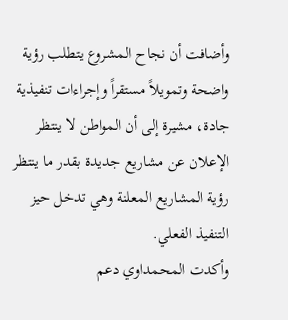وأضافت أن نجاح المشروع يتطلب رؤية واضحة وتمويلاً مستقراً وإجراءات تنفيذية جادة، مشيرة إلى أن المواطن لا ينتظر الإعلان عن مشاريع جديدة بقدر ما ينتظر رؤية المشاريع المعلنة وهي تدخل حيز التنفيذ الفعلي.
وأكدت المحمداوي دعم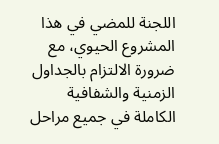اللجنة للمضي في هذا المشروع الحيوي، مع ضرورة الالتزام بالجداول الزمنية والشفافية الكاملة في جميع مراحل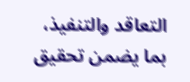التعاقد والتنفيذ، بما يضمن تحقيق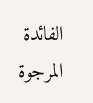الفائدة المرجوة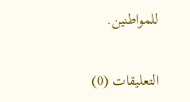للمواطنين.

التعليقات (0)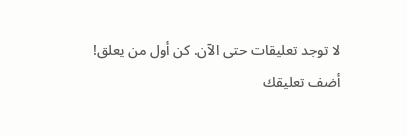لا توجد تعليقات حتى الآن. كن أول من يعلق!
أضف تعليقك